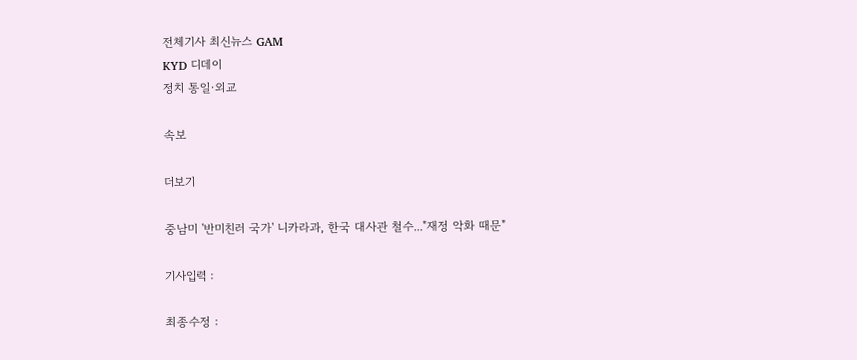전체기사 최신뉴스 GAM
KYD 디데이
정치 통일·외교

속보

더보기

중남미 '반미친러 국가' 니카라과, 한국 대사관 철수..."재정 악화 때문"

기사입력 :

최종수정 :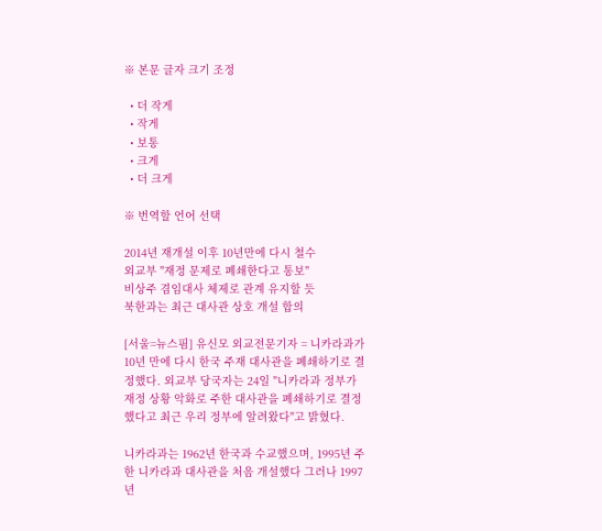※ 본문 글자 크기 조정

  • 더 작게
  • 작게
  • 보통
  • 크게
  • 더 크게

※ 번역할 언어 선택

2014년 재개설 이후 10년만에 다시 철수
외교부 "재정 문제로 폐쇄한다고 통보"
비상주 겸임대사 체제로 관계 유지할 듯
북한과는 최근 대사관 상호 개설 합의

[서울=뉴스핌] 유신모 외교전문기자 = 니카라과가 10년 만에 다시 한국 주재 대사관을 폐쇄하기로 결정했다. 외교부 당국자는 24일 "니카라과 정부가 재정 상황 악화로 주한 대사관을 폐쇄하기로 결정했다고 최근 우리 정부에 알려왔다"고 밝혔다.

니카라과는 1962년 한국과 수교했으며, 1995년 주한 니카라과 대사관을 처음 개설했다 그러나 1997년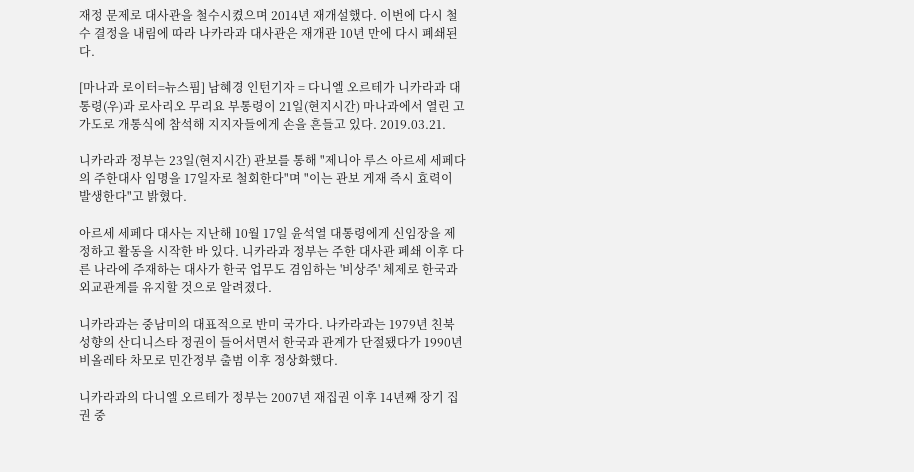재정 문제로 대사관을 철수시켰으며 2014년 재개설했다. 이번에 다시 철수 결정을 내림에 따라 나카라과 대사관은 재개관 10년 만에 다시 폐쇄된다.

[마나과 로이터=뉴스핌] 남혜경 인턴기자 = 다니엘 오르테가 니카라과 대통령(우)과 로사리오 무리요 부통령이 21일(현지시간) 마나과에서 열린 고가도로 개통식에 참석해 지지자들에게 손을 흔들고 있다. 2019.03.21.

니카라과 정부는 23일(현지시간) 관보를 통해 "제니아 루스 아르세 세페다의 주한대사 임명을 17일자로 철회한다"며 "이는 관보 게재 즉시 효력이 발생한다"고 밝혔다.

아르세 세페다 대사는 지난해 10월 17일 윤석열 대통령에게 신임장을 제정하고 활동을 시작한 바 있다. 니카라과 정부는 주한 대사관 폐쇄 이후 다른 나라에 주재하는 대사가 한국 업무도 겸임하는 '비상주' 체제로 한국과 외교관계를 유지할 것으로 알려졌다.

니카라과는 중남미의 대표적으로 반미 국가다. 나카라과는 1979년 친북 성향의 산디니스타 정권이 들어서면서 한국과 관계가 단절됐다가 1990년 비올레타 차모로 민간정부 출범 이후 정상화했다.

니카라과의 다니엘 오르테가 정부는 2007년 재집권 이후 14년째 장기 집권 중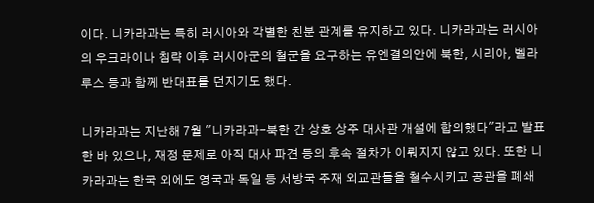이다. 니카라과는 특히 러시아와 각별한 친분 관계를 유지하고 있다. 니카라과는 러시아의 우크라이나 침략 이후 러시아군의 철군을 요구하는 유엔결의안에 북한, 시리아, 벨라루스 등과 함께 반대표를 던지기도 했다.

니카라과는 지난해 7월 "니카라과-북한 간 상호 상주 대사관 개설에 합의했다"라고 발표한 바 있으나, 재정 문제로 아직 대사 파견 등의 후속 절차가 이뤄지지 않고 있다. 또한 니카라과는 한국 외에도 영국과 독일 등 서방국 주재 외교관들을 철수시키고 공관을 폐쇄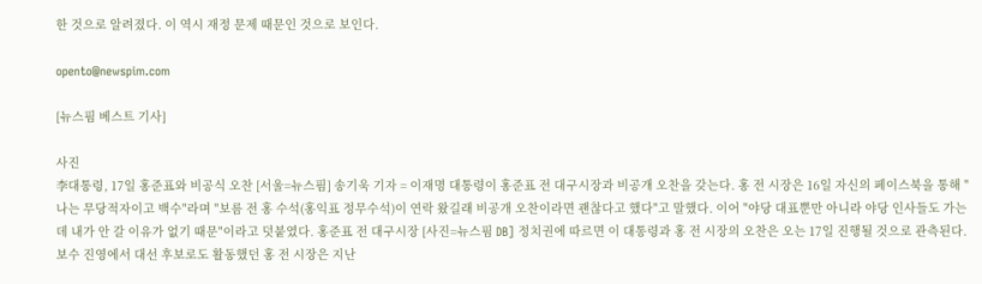한 것으로 알려졌다. 이 역시 재정 문제 때문인 것으로 보인다.

opento@newspim.com

[뉴스핌 베스트 기사]

사진
李대통령, 17일 홍준표와 비공식 오찬 [서울=뉴스핌] 송기욱 기자 = 이재명 대통령이 홍준표 전 대구시장과 비공개 오찬을 갖는다. 홍 전 시장은 16일 자신의 페이스북을 통해 "나는 무당적자이고 백수"라며 "보름 전 홍 수석(홍익표 정무수석)이 연락 왔길래 비공개 오찬이라면 괜찮다고 했다"고 말했다. 이어 "야당 대표뿐만 아니라 야당 인사들도 가는데 내가 안 갈 이유가 없기 때문"이라고 덧붙였다. 홍준표 전 대구시장 [사진=뉴스핌 DB] 정치권에 따르면 이 대통령과 홍 전 시장의 오찬은 오는 17일 진행될 것으로 관측된다. 보수 진영에서 대선 후보로도 활동했던 홍 전 시장은 지난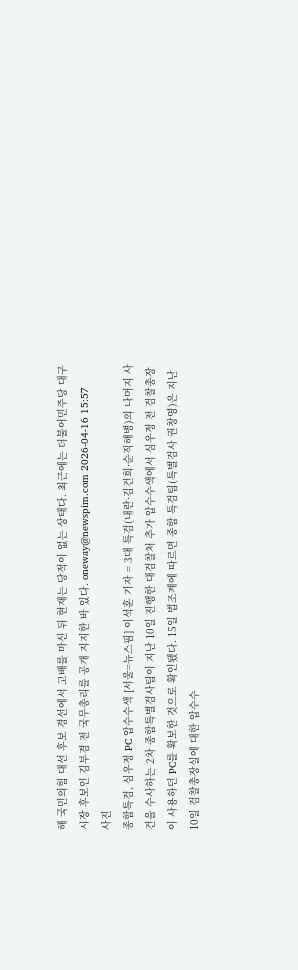해 국민의힘 대선 후보 경선에서 고배를 마신 뒤 현재는 당적이 없는 상태다. 최근에는 더불어민주당 대구시장 후보인 김부겸 전 국무총리를 공개 지지한 바 있다. oneway@newspim.com 2026-04-16 15:57
사진
종합특검, 심우정 PC 압수수색 [서울=뉴스핌] 이석훈 기자 = 3대 특검(내란·김건희·순직해병)의 나머지 사건을 수사하는 2차 종합특별검사팀이 지난 10일 진행한 대검찰처 추가 압수수색에서 심우정 전 검찰총장이 사용하던 PC를 확보한 것으로 확인됐다. 15일 법조계에 따르면 종합 특검팀(특별검사 권창영)은 지난 10일 검찰총장실에 대한 압수수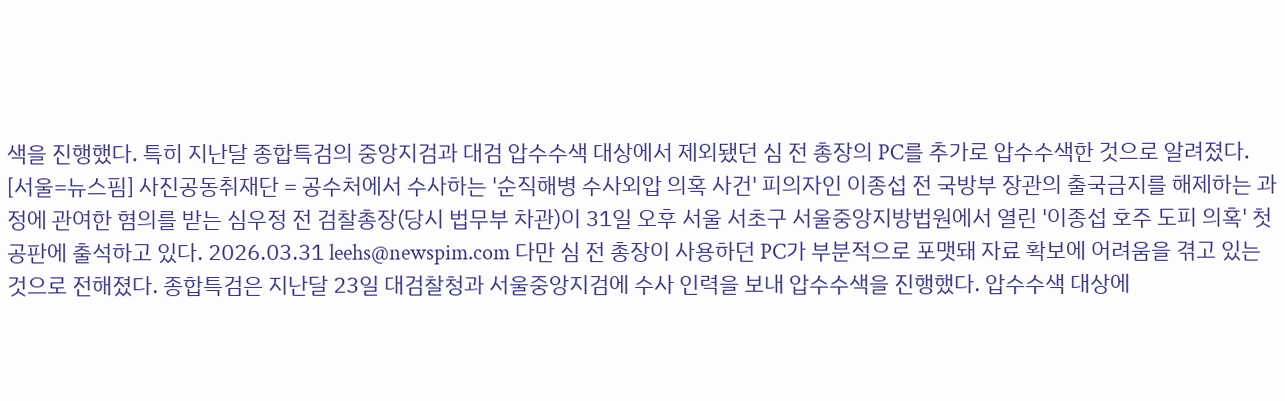색을 진행했다. 특히 지난달 종합특검의 중앙지검과 대검 압수수색 대상에서 제외됐던 심 전 총장의 PC를 추가로 압수수색한 것으로 알려졌다. [서울=뉴스핌] 사진공동취재단 = 공수처에서 수사하는 '순직해병 수사외압 의혹 사건' 피의자인 이종섭 전 국방부 장관의 출국금지를 해제하는 과정에 관여한 혐의를 받는 심우정 전 검찰총장(당시 법무부 차관)이 31일 오후 서울 서초구 서울중앙지방법원에서 열린 '이종섭 호주 도피 의혹' 첫 공판에 출석하고 있다. 2026.03.31 leehs@newspim.com 다만 심 전 총장이 사용하던 PC가 부분적으로 포맷돼 자료 확보에 어려움을 겪고 있는 것으로 전해졌다. 종합특검은 지난달 23일 대검찰청과 서울중앙지검에 수사 인력을 보내 압수수색을 진행했다. 압수수색 대상에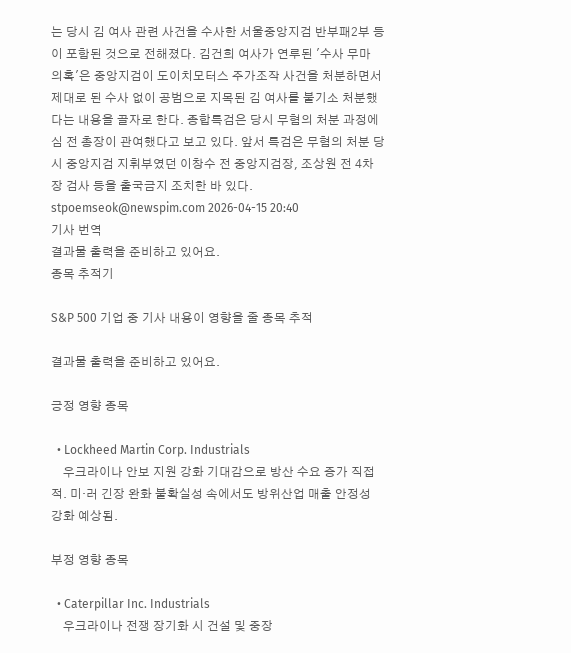는 당시 김 여사 관련 사건을 수사한 서울중앙지검 반부패2부 등이 포함된 것으로 전해졌다. 김건희 여사가 연루된 '수사 무마 의혹'은 중앙지검이 도이치모터스 주가조작 사건을 처분하면서 제대로 된 수사 없이 공범으로 지목된 김 여사를 불기소 처분했다는 내용을 골자로 한다. 종합특검은 당시 무혐의 처분 과정에 심 전 총장이 관여했다고 보고 있다. 앞서 특검은 무혐의 처분 당시 중앙지검 지휘부였던 이창수 전 중앙지검장, 조상원 전 4차장 검사 등을 출국금지 조치한 바 있다. stpoemseok@newspim.com 2026-04-15 20:40
기사 번역
결과물 출력을 준비하고 있어요.
종목 추적기

S&P 500 기업 중 기사 내용이 영향을 줄 종목 추적

결과물 출력을 준비하고 있어요.

긍정 영향 종목

  • Lockheed Martin Corp. Industrials
    우크라이나 안보 지원 강화 기대감으로 방산 수요 증가 직접적. 미·러 긴장 완화 불확실성 속에서도 방위산업 매출 안정성 강화 예상됨.

부정 영향 종목

  • Caterpillar Inc. Industrials
    우크라이나 전쟁 장기화 시 건설 및 중장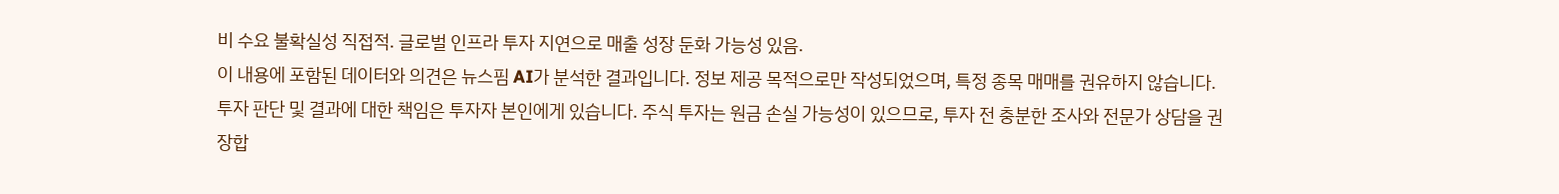비 수요 불확실성 직접적. 글로벌 인프라 투자 지연으로 매출 성장 둔화 가능성 있음.
이 내용에 포함된 데이터와 의견은 뉴스핌 AI가 분석한 결과입니다. 정보 제공 목적으로만 작성되었으며, 특정 종목 매매를 권유하지 않습니다. 투자 판단 및 결과에 대한 책임은 투자자 본인에게 있습니다. 주식 투자는 원금 손실 가능성이 있으므로, 투자 전 충분한 조사와 전문가 상담을 권장합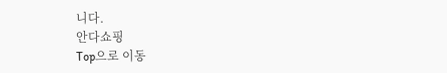니다.
안다쇼핑
Top으로 이동